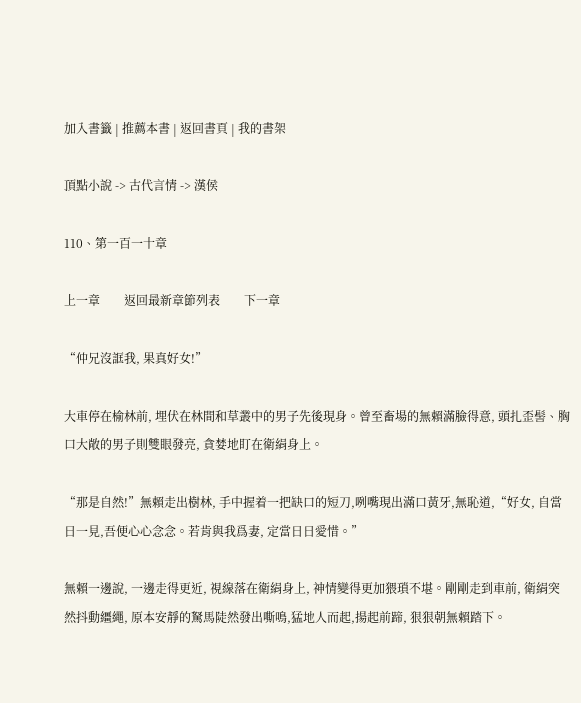加入書籤 | 推薦本書 | 返回書頁 | 我的書架

頂點小說 -> 古代言情 -> 漢侯

110、第一百一十章

上一章        返回最新章節列表        下一章

“仲兄沒誆我, 果真好女!”

大車停在榆林前, 埋伏在林間和草叢中的男子先後現身。曾至畜場的無賴滿臉得意, 頭扎歪髻、胸口大敞的男子則雙眼發亮, 貪婪地盯在衛絹身上。

“那是自然!”無賴走出樹林, 手中握着一把缺口的短刀,咧嘴現出滿口黃牙,無恥道,“好女, 自當日一見,吾便心心念念。若肯與我爲妻, 定當日日愛惜。”

無賴一邊說, 一邊走得更近, 視線落在衛絹身上, 神情變得更加猥瑣不堪。剛剛走到車前, 衛絹突然抖動繮繩, 原本安靜的駑馬陡然發出嘶鳴,猛地人而起,揚起前蹄, 狠狠朝無賴踏下。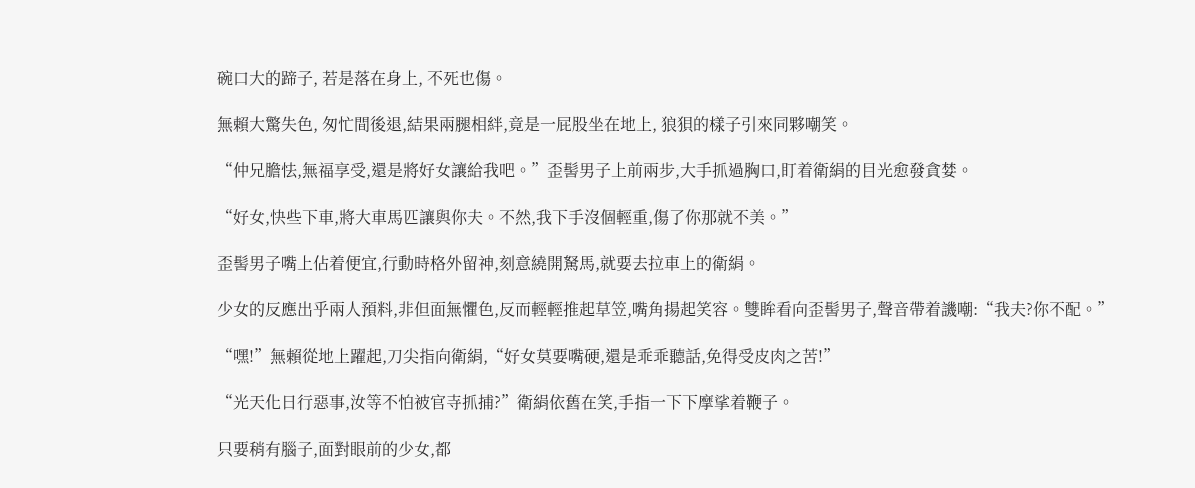碗口大的蹄子, 若是落在身上, 不死也傷。

無賴大驚失色, 匆忙間後退,結果兩腿相絆,竟是一屁股坐在地上, 狼狽的樣子引來同夥嘲笑。

“仲兄膽怯,無福享受,還是將好女讓給我吧。”歪髻男子上前兩步,大手抓過胸口,盯着衛絹的目光愈發貪婪。

“好女,快些下車,將大車馬匹讓與你夫。不然,我下手沒個輕重,傷了你那就不美。”

歪髻男子嘴上佔着便宜,行動時格外留神,刻意繞開駑馬,就要去拉車上的衛絹。

少女的反應出乎兩人預料,非但面無懼色,反而輕輕推起草笠,嘴角揚起笑容。雙眸看向歪髻男子,聲音帶着譏嘲:“我夫?你不配。”

“嘿!”無賴從地上躍起,刀尖指向衛絹,“好女莫要嘴硬,還是乖乖聽話,免得受皮肉之苦!”

“光天化日行惡事,汝等不怕被官寺抓捕?”衛絹依舊在笑,手指一下下摩挲着鞭子。

只要稍有腦子,面對眼前的少女,都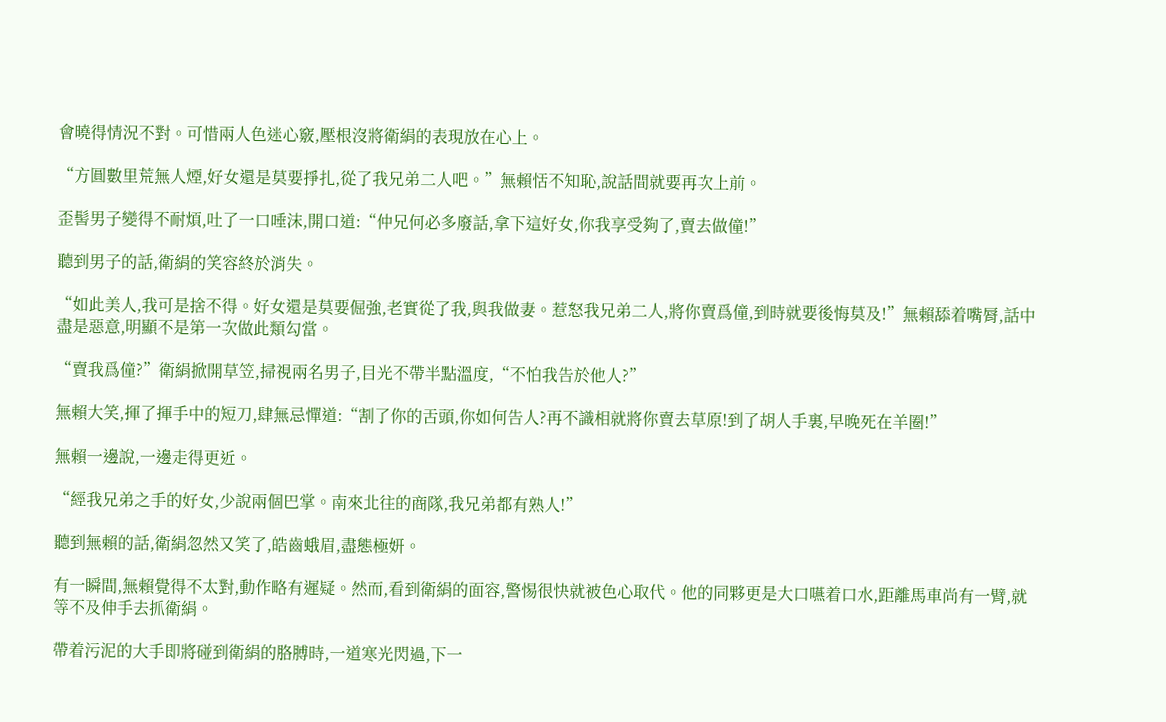會曉得情況不對。可惜兩人色迷心竅,壓根沒將衛絹的表現放在心上。

“方圓數里荒無人煙,好女還是莫要掙扎,從了我兄弟二人吧。”無賴恬不知恥,說話間就要再次上前。

歪髻男子變得不耐煩,吐了一口唾沫,開口道:“仲兄何必多廢話,拿下這好女,你我享受夠了,賣去做僮!”

聽到男子的話,衛絹的笑容終於消失。

“如此美人,我可是捨不得。好女還是莫要倔強,老實從了我,與我做妻。惹怒我兄弟二人,將你賣爲僮,到時就要後悔莫及!”無賴舔着嘴脣,話中盡是惡意,明顯不是第一次做此類勾當。

“賣我爲僮?”衛絹掀開草笠,掃視兩名男子,目光不帶半點溫度,“不怕我告於他人?”

無賴大笑,揮了揮手中的短刀,肆無忌憚道:“割了你的舌頭,你如何告人?再不識相就將你賣去草原!到了胡人手裏,早晚死在羊圈!”

無賴一邊說,一邊走得更近。

“經我兄弟之手的好女,少說兩個巴掌。南來北往的商隊,我兄弟都有熟人!”

聽到無賴的話,衛絹忽然又笑了,皓齒蛾眉,盡態極妍。

有一瞬間,無賴覺得不太對,動作略有遲疑。然而,看到衛絹的面容,警惕很快就被色心取代。他的同夥更是大口嚥着口水,距離馬車尚有一臂,就等不及伸手去抓衛絹。

帶着污泥的大手即將碰到衛絹的胳膊時,一道寒光閃過,下一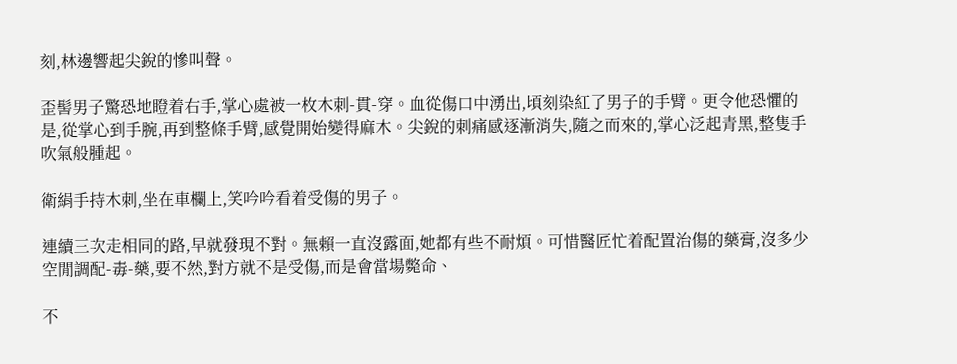刻,林邊響起尖銳的慘叫聲。

歪髻男子驚恐地瞪着右手,掌心處被一枚木刺-貫-穿。血從傷口中湧出,頃刻染紅了男子的手臂。更令他恐懼的是,從掌心到手腕,再到整條手臂,感覺開始變得麻木。尖銳的刺痛感逐漸消失,隨之而來的,掌心泛起青黑,整隻手吹氣般腫起。

衛絹手持木刺,坐在車欄上,笑吟吟看着受傷的男子。

連續三次走相同的路,早就發現不對。無賴一直沒露面,她都有些不耐煩。可惜醫匠忙着配置治傷的藥膏,沒多少空閒調配-毒-藥,要不然,對方就不是受傷,而是會當場斃命、

不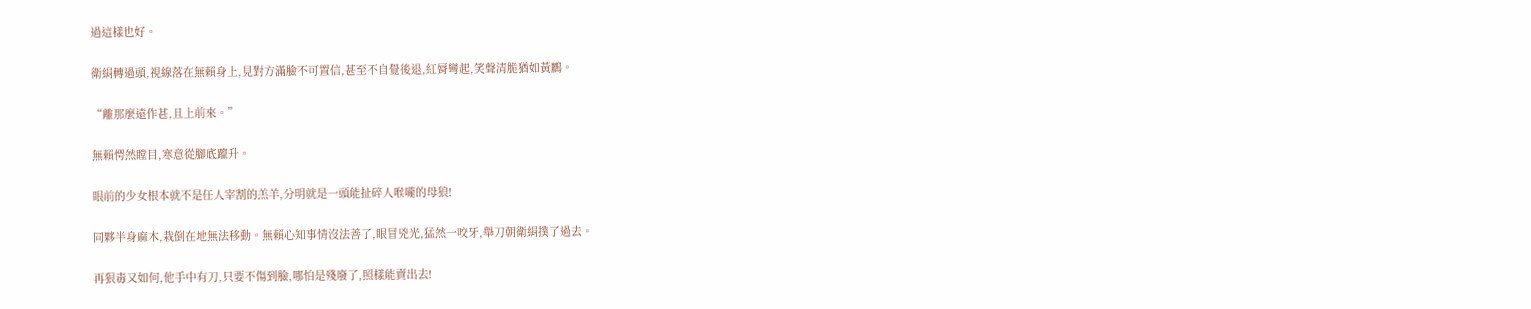過這樣也好。

衛絹轉過頭,視線落在無賴身上,見對方滿臉不可置信,甚至不自覺後退,紅脣彎起,笑聲清脆猶如黃鸝。

“離那麼遠作甚,且上前來。”

無賴愕然瞠目,寒意從腳底躥升。

眼前的少女根本就不是任人宰割的羔羊,分明就是一頭能扯碎人喉嚨的母狼!

同夥半身麻木,栽倒在地無法移動。無賴心知事情沒法善了,眼冒兇光,猛然一咬牙,舉刀朝衛絹撲了過去。

再狠毒又如何,他手中有刀,只要不傷到臉,哪怕是殘廢了,照樣能賣出去!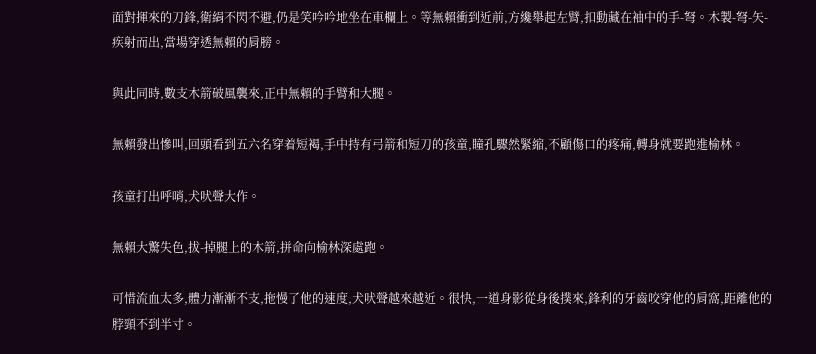面對揮來的刀鋒,衛絹不閃不避,仍是笑吟吟地坐在車欄上。等無賴衝到近前,方纔舉起左臂,扣動藏在袖中的手-弩。木製-弩-矢-疾射而出,當場穿透無賴的肩膀。

與此同時,數支木箭破風襲來,正中無賴的手臂和大腿。

無賴發出慘叫,回頭看到五六名穿着短褐,手中持有弓箭和短刀的孩童,瞳孔驟然緊縮,不顧傷口的疼痛,轉身就要跑進榆林。

孩童打出呼哨,犬吠聲大作。

無賴大驚失色,拔-掉腿上的木箭,拼命向榆林深處跑。

可惜流血太多,體力漸漸不支,拖慢了他的速度,犬吠聲越來越近。很快,一道身影從身後撲來,鋒利的牙齒咬穿他的肩窩,距離他的脖頸不到半寸。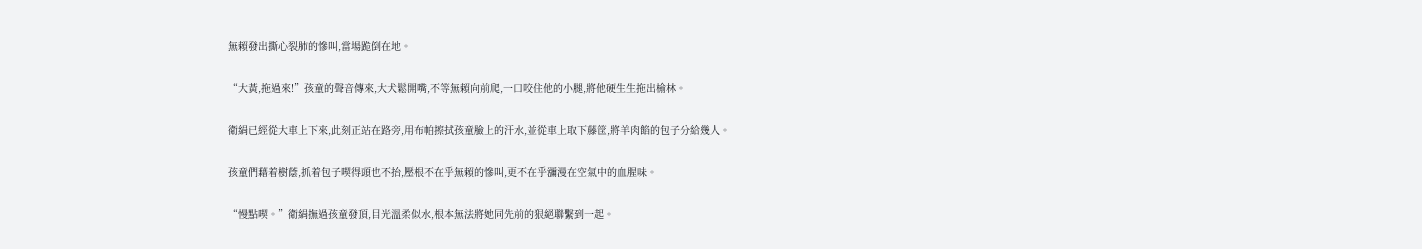無賴發出撕心裂肺的慘叫,當場跪倒在地。

“大黃,拖過來!”孩童的聲音傳來,大犬鬆開嘴,不等無賴向前爬,一口咬住他的小腿,將他硬生生拖出榆林。

衛絹已經從大車上下來,此刻正站在路旁,用布帕擦拭孩童臉上的汗水,並從車上取下藤筐,將羊肉餡的包子分給幾人。

孩童們藉着樹蔭,抓着包子喫得頭也不抬,壓根不在乎無賴的慘叫,更不在乎瀰漫在空氣中的血腥味。

“慢點喫。”衛絹撫過孩童發頂,目光溫柔似水,根本無法將她同先前的狠絕聯繫到一起。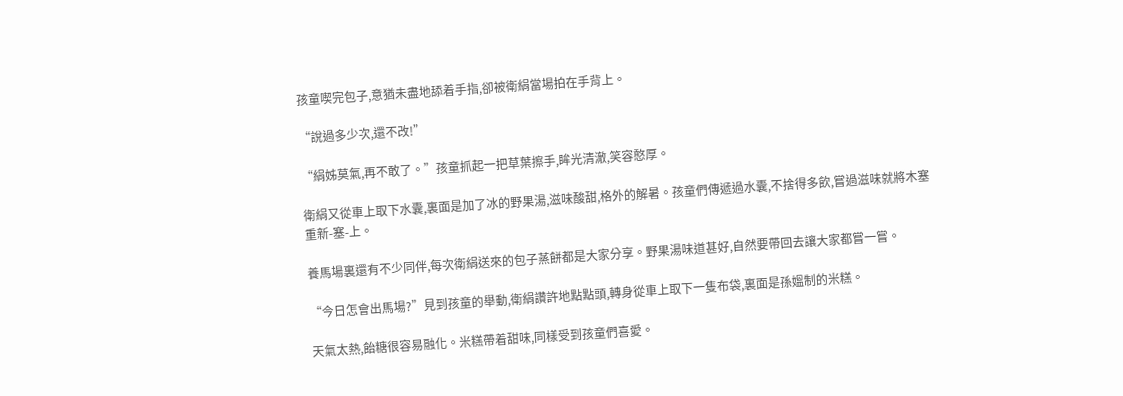孩童喫完包子,意猶未盡地舔着手指,卻被衛絹當場拍在手背上。

“說過多少次,還不改!”

“絹姊莫氣,再不敢了。”孩童抓起一把草葉擦手,眸光清澈,笑容憨厚。

衛絹又從車上取下水囊,裏面是加了冰的野果湯,滋味酸甜,格外的解暑。孩童們傳遞過水囊,不捨得多飲,嘗過滋味就將木塞重新-塞-上。

養馬場裏還有不少同伴,每次衛絹送來的包子蒸餅都是大家分享。野果湯味道甚好,自然要帶回去讓大家都嘗一嘗。

“今日怎會出馬場?”見到孩童的舉動,衛絹讚許地點點頭,轉身從車上取下一隻布袋,裏面是孫媼制的米糕。

天氣太熱,飴糖很容易融化。米糕帶着甜味,同樣受到孩童們喜愛。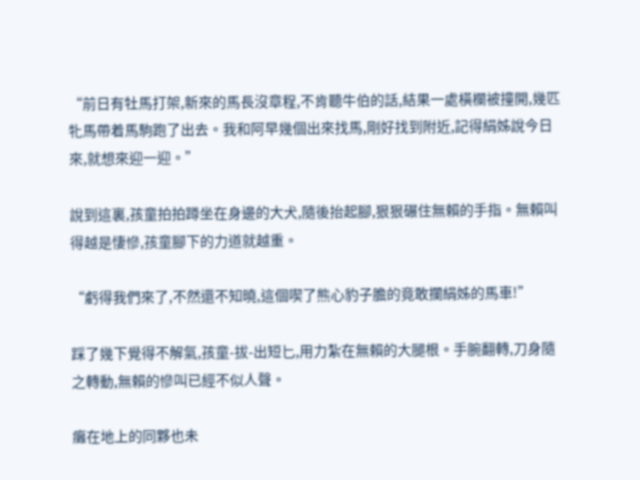“前日有牡馬打架,新來的馬長沒章程,不肯聽牛伯的話,結果一處橫欄被撞開,幾匹牝馬帶着馬駒跑了出去。我和阿早幾個出來找馬,剛好找到附近,記得絹姊說今日來,就想來迎一迎。”

說到這裏,孩童拍拍蹲坐在身邊的大犬,隨後抬起腳,狠狠碾住無賴的手指。無賴叫得越是悽慘,孩童腳下的力道就越重。

“虧得我們來了,不然還不知曉,這個喫了熊心豹子膽的竟敢攔絹姊的馬車!”

踩了幾下覺得不解氣,孩童-拔-出短匕,用力紮在無賴的大腿根。手腕翻轉,刀身隨之轉動,無賴的慘叫已經不似人聲。

癱在地上的同夥也未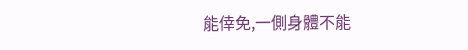能倖免,一側身體不能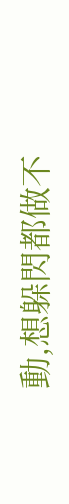動,想躲閃都做不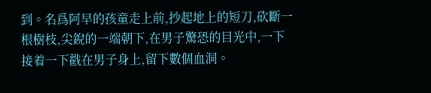到。名爲阿早的孩童走上前,抄起地上的短刀,砍斷一根樹枝,尖銳的一端朝下,在男子驚恐的目光中,一下接着一下戳在男子身上,留下數個血洞。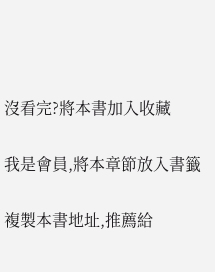沒看完?將本書加入收藏

我是會員,將本章節放入書籤

複製本書地址,推薦給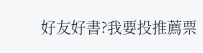好友好書?我要投推薦票